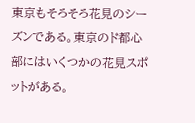東京もそろそろ花見のシーズンである。東京のド都心部にはいくつかの花見スポットがある。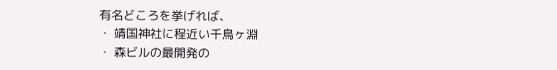有名どころを挙げれば、
・ 靖国神社に程近い千鳥ヶ淵
・ 森ビルの最開発の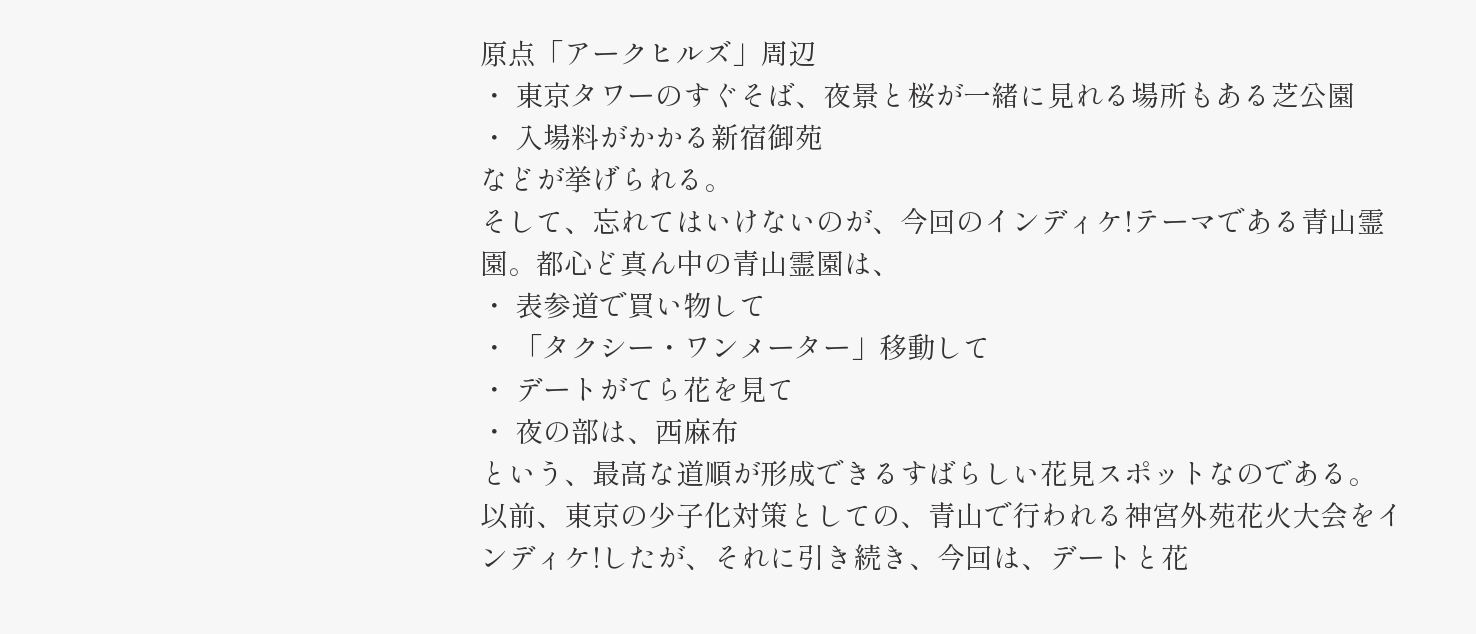原点「アークヒルズ」周辺
・ 東京タワーのすぐそば、夜景と桜が一緒に見れる場所もある芝公園
・ 入場料がかかる新宿御苑
などが挙げられる。
そして、忘れてはいけないのが、今回のインディケ!テーマである青山霊園。都心ど真ん中の青山霊園は、
・ 表参道で買い物して
・ 「タクシー・ワンメーター」移動して
・ デートがてら花を見て
・ 夜の部は、西麻布
という、最高な道順が形成できるすばらしい花見スポットなのである。
以前、東京の少子化対策としての、青山で行われる神宮外苑花火大会をインディケ!したが、それに引き続き、今回は、デートと花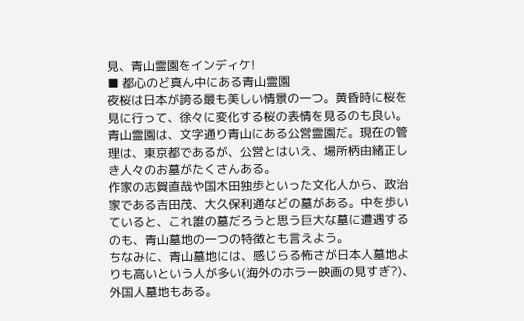見、青山霊園をインディケ!
■ 都心のど真ん中にある青山霊園
夜桜は日本が誇る最も美しい情景の一つ。黄昏時に桜を見に行って、徐々に変化する桜の表情を見るのも良い。
青山霊園は、文字通り青山にある公営霊園だ。現在の管理は、東京都であるが、公営とはいえ、場所柄由緒正しき人々のお墓がたくさんある。
作家の志賀直哉や国木田独歩といった文化人から、政治家である吉田茂、大久保利通などの墓がある。中を歩いていると、これ誰の墓だろうと思う巨大な墓に遭遇するのも、青山墓地の一つの特徴とも言えよう。
ちなみに、青山墓地には、感じらる怖さが日本人墓地よりも高いという人が多い(海外のホラー映画の見すぎ?)、外国人墓地もある。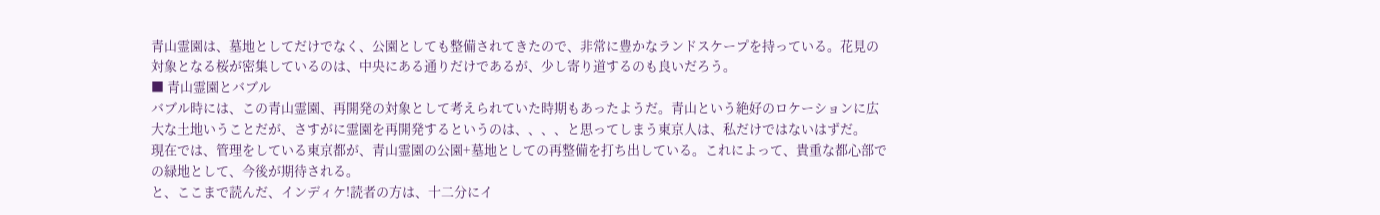青山霊園は、墓地としてだけでなく、公園としても整備されてきたので、非常に豊かなランドスケープを持っている。花見の対象となる桜が密集しているのは、中央にある通りだけであるが、少し寄り道するのも良いだろう。
■ 青山霊園とバブル
バブル時には、この青山霊園、再開発の対象として考えられていた時期もあったようだ。青山という絶好のロケーションに広大な土地いうことだが、さすがに霊園を再開発するというのは、、、、と思ってしまう東京人は、私だけではないはずだ。
現在では、管理をしている東京都が、青山霊園の公園+墓地としての再整備を打ち出している。これによって、貴重な都心部での緑地として、今後が期待される。
と、ここまで読んだ、インディケ!読者の方は、十二分にイ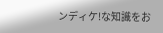ンディケ!な知識をお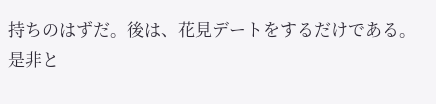持ちのはずだ。後は、花見デートをするだけである。是非と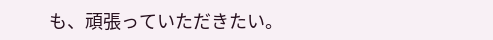も、頑張っていただきたい。